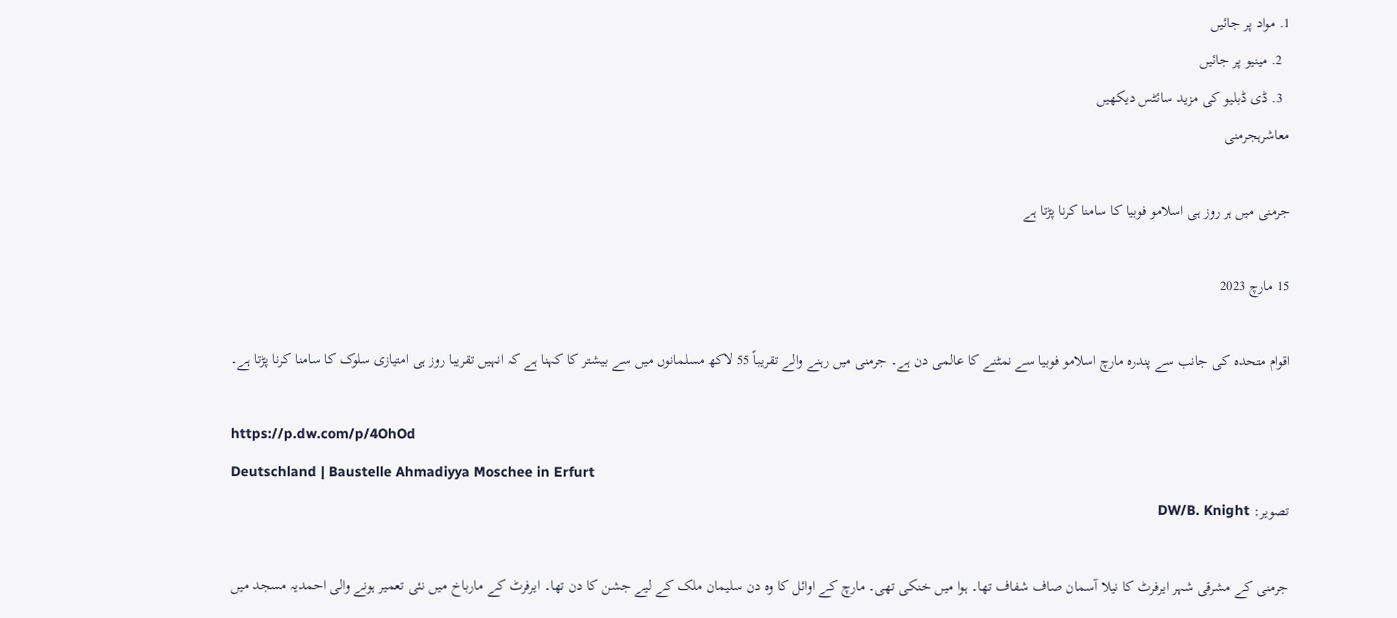1. مواد پر جائیں
  2. مینیو پر جائیں
  3. ڈی ڈبلیو کی مزید سائٹس دیکھیں
معاشرہجرمنی

جرمنی میں ہر روز ہی اسلامو فوبیا کا سامنا کرنا پڑتا ہے

15 مارچ 2023

اقوام متحدہ کی جانب سے پندرہ مارچ اسلامو فوبیا سے نمٹنے کا عالمی دن ہے۔ جرمنی میں رہنے والے تقریباً 55 لاکھ مسلمانوں میں سے بیشتر کا کہنا ہے کہ انہیں تقریبا روز ہی امتیازی سلوک کا سامنا کرنا پڑتا ہے۔

https://p.dw.com/p/4OhOd
Deutschland | Baustelle Ahmadiyya Moschee in Erfurt
تصویر: DW/B. Knight

جرمنی کے مشرقی شہر ایرفرٹ کا نیلا آسمان صاف شفاف تھا۔ ہوا میں خنکی تھی۔ مارچ کے اوائل کا وہ دن سلیمان ملک کے لیے جشن کا دن تھا۔ ایرفرٹ کے مارباخ میں نئی تعمیر ہونے والی احمدیہ مسجد میں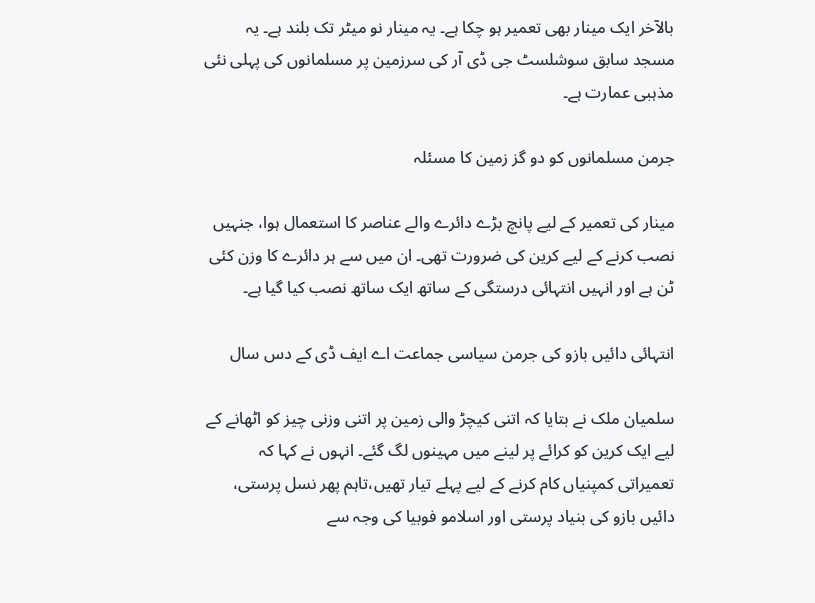بالآخر ایک مینار بھی تعمیر ہو چکا ہے۔ یہ مینار نو میٹر تک بلند ہے۔ یہ مسجد سابق سوشلسٹ جی ڈی آر کی سرزمین پر مسلمانوں کی پہلی نئی مذہبی عمارت ہے۔

جرمن مسلمانوں کو دو گز زمین کا مسئلہ

مینار کی تعمیر کے لیے پانچ بڑے دائرے والے عناصر کا استعمال ہوا، جنہیں نصب کرنے کے لیے کرین کی ضرورت تھی۔ ان میں سے ہر دائرے کا وزن کئی ٹن ہے اور انہیں انتہائی درستگی کے ساتھ ایک ساتھ نصب کیا گیا ہے۔

انتہائی دائیں بازو کی جرمن سیاسی جماعت اے ایف ڈی کے دس سال

سلمیان ملک نے بتایا کہ اتنی کیچڑ والی زمین پر اتنی وزنی چیز کو اٹھانے کے لیے ایک کرین کو کرائے پر لینے میں مہینوں لگ گئے۔ انہوں نے کہا کہ تعمیراتی کمپنیاں کام کرنے کے لیے پہلے تیار تھیں،تاہم پھر نسل پرستی، دائیں بازو کی بنیاد پرستی اور اسلامو فوبیا کی وجہ سے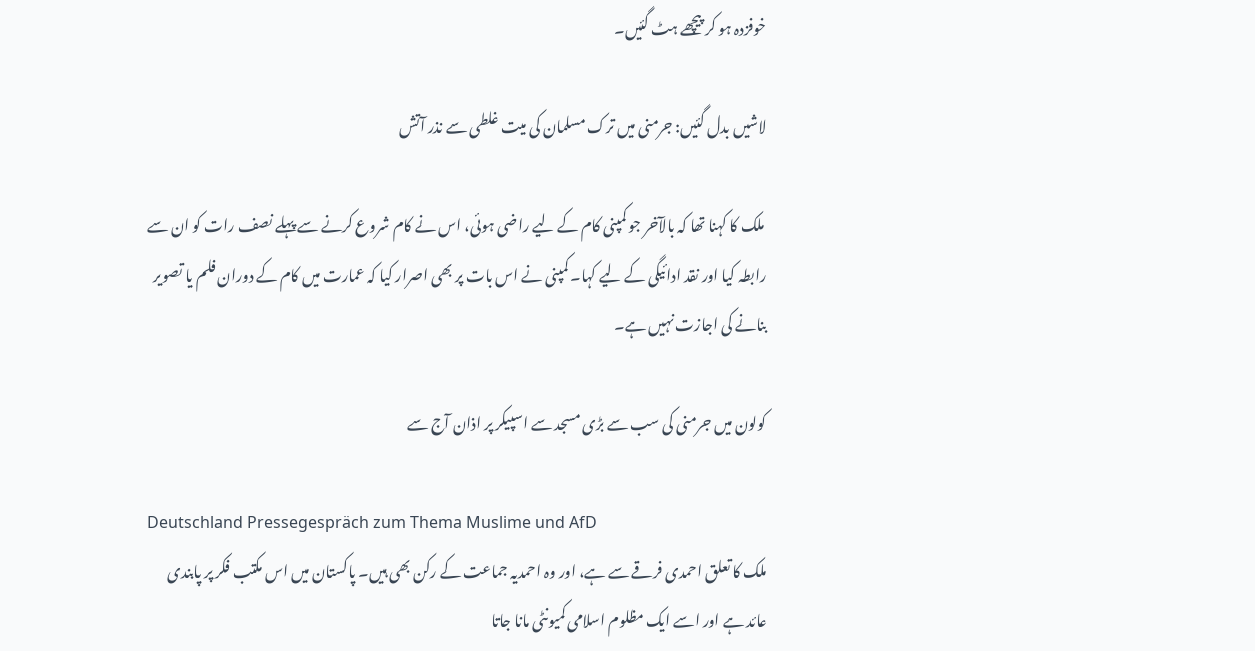خوفزدہ ہو کر پیچھے ہٹ گئیں۔

لاشیں بدل گئیں: جرمنی میں ترک مسلمان کی میت غلطی سے نذر آتش

 ملک کا کہنا تھا کہ بالآخر جو کمپنی کام کے لیے راضی ہوئی، اس نے کام شروع کرنے سے پہلے نصف رات کو ان سے رابطہ کیا اور نقد ادائیگی کے لیے کہا۔ کمپنی نے اس بات پر بھی اصرار کیا کہ عمارت میں کام کے دوران فلم یا تصویر بنانے کی اجازت نہیں ہے۔

کولون میں جرمنی کی سب سے بڑی مسجد سے اسپیکر پر اذان آج سے

Deutschland Pressegespräch zum Thema Muslime und AfD
ملک کا تعلق احمدی فرقے سے ہے، اور وہ احمدیہ جماعت کے رکن بھی ہیں۔ پاکستان میں اس مکتب فکر پر پابندی عائد ہے اور اسے ایک مظلوم اسلامی کمیونٹی مانا جاتا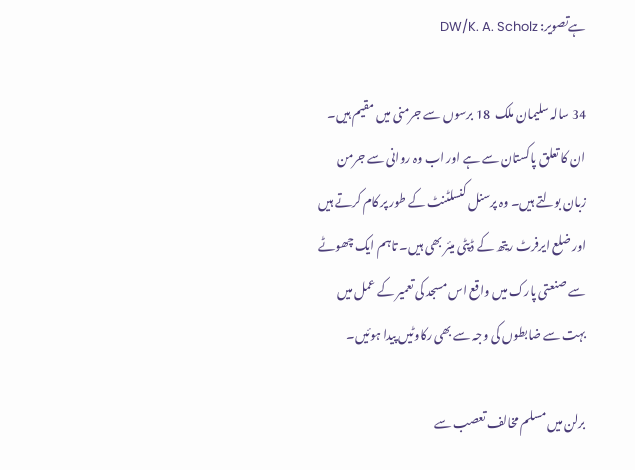ہےتصویر: DW/K. A. Scholz

34 سالہ سلیمان ملک  18 برسوں سے جرمنی میں مقیم ہیں۔ ان کا تعلق پاکستان سے ہے اور اب وہ روانی سے جرمن زبان بولتے ہیں۔ وہ پرسنل کنسلٹنٹ کے طور پر کام کرتے ہیں اور ضلع ایرفرٹ ریتھ کے ڈپٹی میئر بھی ہیں۔ تاہم ایک چھوٹے سے صنعتی پارک میں واقع اس مسجد کی تعمیر کے عمل میں بہت سے ضابطوں کی وجہ سے بھی رکاوٹیں پیدا ہوئیں۔

برلن میں مسلم مخالف تعصب سے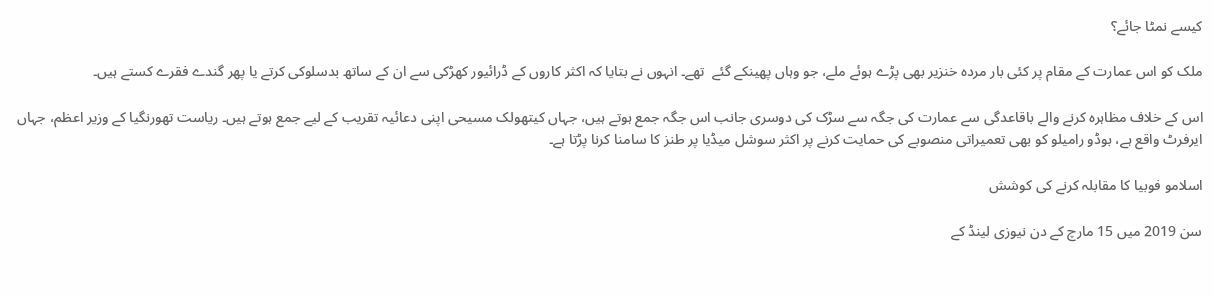کیسے نمٹا جائے؟

ملک کو اس عمارت کے مقام پر کئی بار مردہ خنزیر بھی پڑے ہوئے ملے، جو وہاں پھینکے گئے  تھے۔ انہوں نے بتایا کہ اکثر کاروں کے ڈرائیور کھڑکی سے ان کے ساتھ بدسلوکی کرتے یا پھر گندے فقرے کستے ہیں۔

اس کے خلاف مظاہرہ کرنے والے باقاعدگی سے عمارت کی جگہ سے سڑک کی دوسری جانب اس جگہ جمع ہوتے ہیں، جہاں کیتھولک مسیحی اپنی دعائیہ تقریب کے لیے جمع ہوتے ہیں۔ ریاست تھورنگیا کے وزیر اعظم، جہاں ایرفرٹ واقع ہے، بوڈو رامیلو کو بھی تعمیراتی منصوبے کی حمایت کرنے پر اکثر سوشل میڈیا پر طنز کا سامنا کرنا پڑتا ہے۔

اسلامو فوبیا کا مقابلہ کرنے کی کوشش

سن 2019 میں 15 مارچ کے دن نیوزی لینڈ کے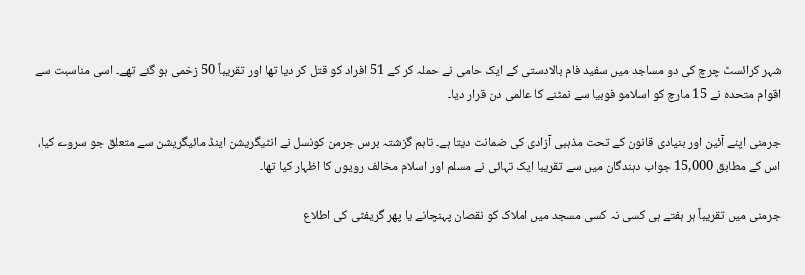شہر کرائسٹ چرچ کی دو مساجد میں سفید فام بالادستی کے ایک حامی نے حملہ کر کے 51 افراد کو قتل کر دیا تھا اور تقریباً 50 زخمی ہو گئے تھے۔ اسی مناسبت سے اقوام متحدہ نے 15 مارچ کو اسلامو فوبیا سے نمٹنے کا عالمی دن قرار دیا۔

جرمنی اپنے آئین اور بنیادی قانون کے تحت مذہبی آزادی کی ضمانت دیتا ہے۔ تاہم گزشتہ برس جرمن کونسل نے انٹیگریشن اینڈ مائیگریشن سے متعلق جو سروے کیا، اس کے مطابق 15,000 جواب دہندگان میں سے تقریبا ایک تہائی نے مسلم اور اسلام مخالف رویوں کا اظہار کیا تھا۔

جرمنی میں تقریباً ہر ہفتے ہی کسی نہ کسی مسجد میں املاک کو نقصان پہنچانے یا پھر گریفٹی کی اطلاع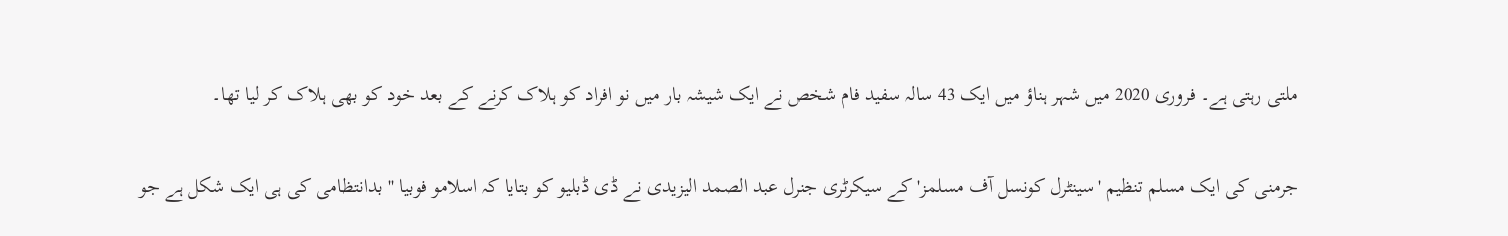ملتی رہتی ہے۔ فروری 2020 میں شہر ہناؤ میں ایک 43 سالہ سفید فام شخص نے ایک شیشہ بار میں نو افراد کو ہلاک کرنے کے بعد خود کو بھی ہلاک کر لیا تھا۔

جرمنی کی ایک مسلم تنظیم 'سینٹرل کونسل آف مسلمز' کے سیکرٹری جنرل عبد الصمد الیزیدی نے ڈی ڈبلیو کو بتایا کہ اسلامو فوبیا ''بدانتظامی کی ہی ایک شکل ہے جو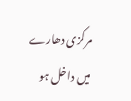مرکزی دھارے میں داخل ہو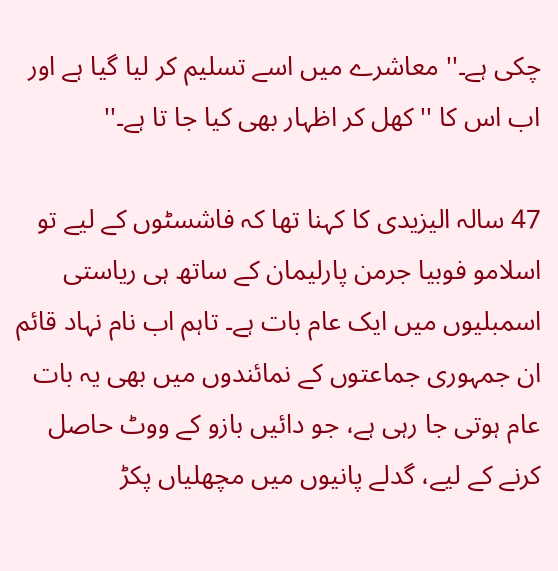چکی ہے۔'' معاشرے میں اسے تسلیم کر لیا گیا ہے اور اب اس کا ''کھل کر اظہار بھی کیا جا تا ہے۔''

47 سالہ الیزیدی کا کہنا تھا کہ فاشسٹوں کے لیے تو اسلامو فوبیا جرمن پارلیمان کے ساتھ ہی ریاستی اسمبلیوں میں ایک عام بات ہے۔ تاہم اب نام نہاد قائم ان جمہوری جماعتوں کے نمائندوں میں بھی یہ بات عام ہوتی جا رہی ہے، جو دائیں بازو کے ووٹ حاصل کرنے کے لیے، گدلے پانیوں میں مچھلیاں پکڑ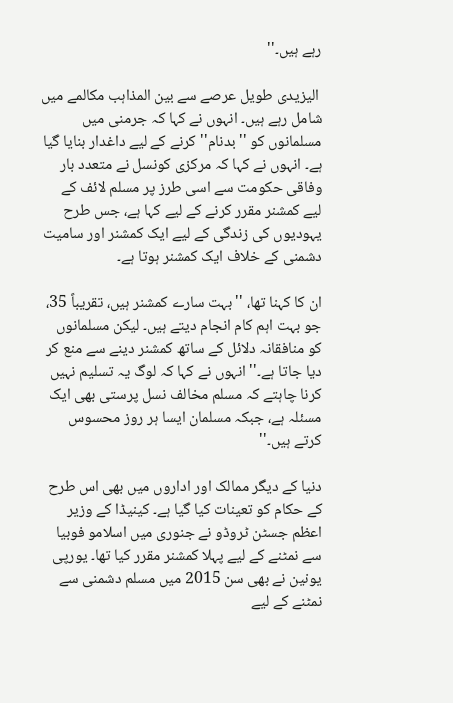رہے ہیں۔''

 الیزیدی طویل عرصے سے بین المذاہب مکالمے میں شامل رہے ہیں۔ انہوں نے کہا کہ جرمنی میں مسلمانوں کو ''بدنام'' کرنے کے لیے داغدار بنایا گیا ہے۔ انہوں نے کہا کہ مرکزی کونسل نے متعدد بار وفاقی حکومت سے اسی طرز پر مسلم لائف کے لیے کمشنر مقرر کرنے کے لیے کہا ہے، جس طرح یہودیوں کی زندگی کے لیے ایک کمشنر اور سامیت دشمنی کے خلاف ایک کمشنر ہوتا ہے۔

ان کا کہنا تھا، ''بہت سارے کمشنر ہیں، تقریباً 35، جو بہت اہم کام انجام دیتے ہیں۔ لیکن مسلمانوں کو منافقانہ دلائل کے ساتھ کمشنر دینے سے منع کر دیا جاتا ہے۔'' انہوں نے کہا کہ لوگ یہ تسلیم نہیں کرنا چاہتے کہ مسلم مخالف نسل پرستی بھی ایک مسئلہ ہے، جبکہ مسلمان ایسا ہر روز محسوس کرتے ہیں۔''

دنیا کے دیگر ممالک اور اداروں میں بھی اس طرح کے حکام کو تعینات کیا گیا ہے۔ کینیڈا کے وزیر اعظم جسٹن ٹروڈو نے جنوری میں اسلامو فوبیا سے نمٹنے کے لیے پہلا کمشنر مقرر کیا تھا۔ یورپی یونین نے بھی سن 2015 میں مسلم دشمنی سے نمٹنے کے لیے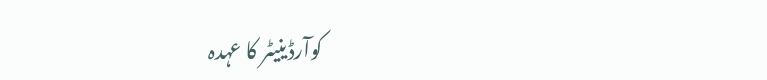کوآرڈینیٹر کا عہدہ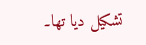تشکیل دیا تھا۔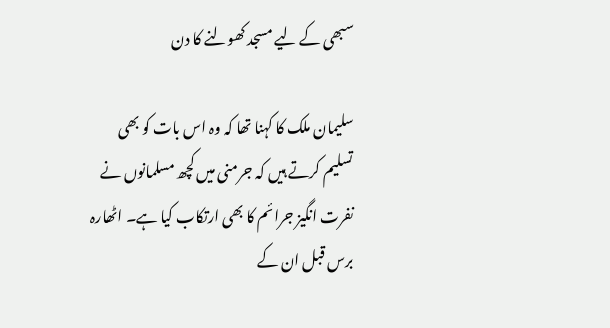سبھی کے لیے مسجد کھولنے کا دن

سلیمان ملک کا کہنا تھا کہ وہ اس بات کو بھی تسلیم کرتے ہیں کہ جرمنی میں کچھ مسلمانوں نے نفرت انگیز جرائم کا بھی ارتکاب کیا ہے۔ اٹھارہ برس قبل ان کے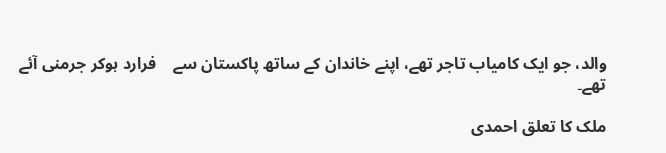والد، جو ایک کامیاب تاجر تھے، اپنے خاندان کے ساتھ پاکستان سے    فرارد ہوکر جرمنی آئے تھے۔

ملک کا تعلق احمدی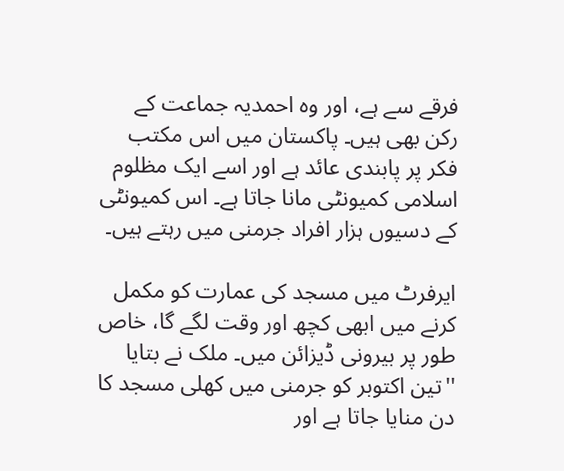فرقے سے ہے، اور وہ احمدیہ جماعت کے رکن بھی ہیں۔ پاکستان میں اس مکتب فکر پر پابندی عائد ہے اور اسے ایک مظلوم اسلامی کمیونٹی مانا جاتا ہے۔ اس کمیونٹی کے دسیوں ہزار افراد جرمنی میں رہتے ہیں۔

ایرفرٹ میں مسجد کی عمارت کو مکمل کرنے میں ابھی کچھ اور وقت لگے گا، خاص طور پر بیرونی ڈیزائن میں۔ ملک نے بتایا ''تین اکتوبر کو جرمنی میں کھلی مسجد کا دن منایا جاتا ہے اور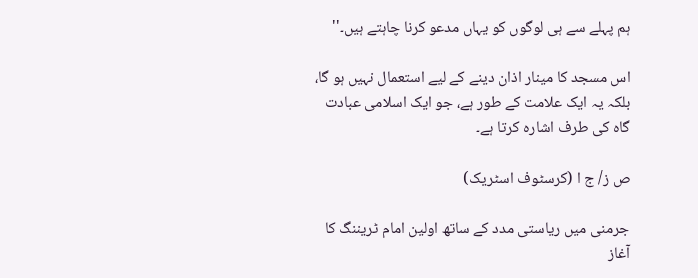ہم پہلے سے ہی لوگوں کو یہاں مدعو کرنا چاہتے ہیں۔''

اس مسجد کا مینار اذان دینے کے لیے استعمال نہیں ہو گا، بلکہ یہ ایک علامت کے طور ہے، جو ایک اسلامی عبادت گاہ کی طرف اشارہ کرتا ہے۔

ص ز/ ج ا (کرسٹوف اسٹریک)

جرمنی میں ریاستی مدد کے ساتھ اولین امام ٹریننگ کا آغاز